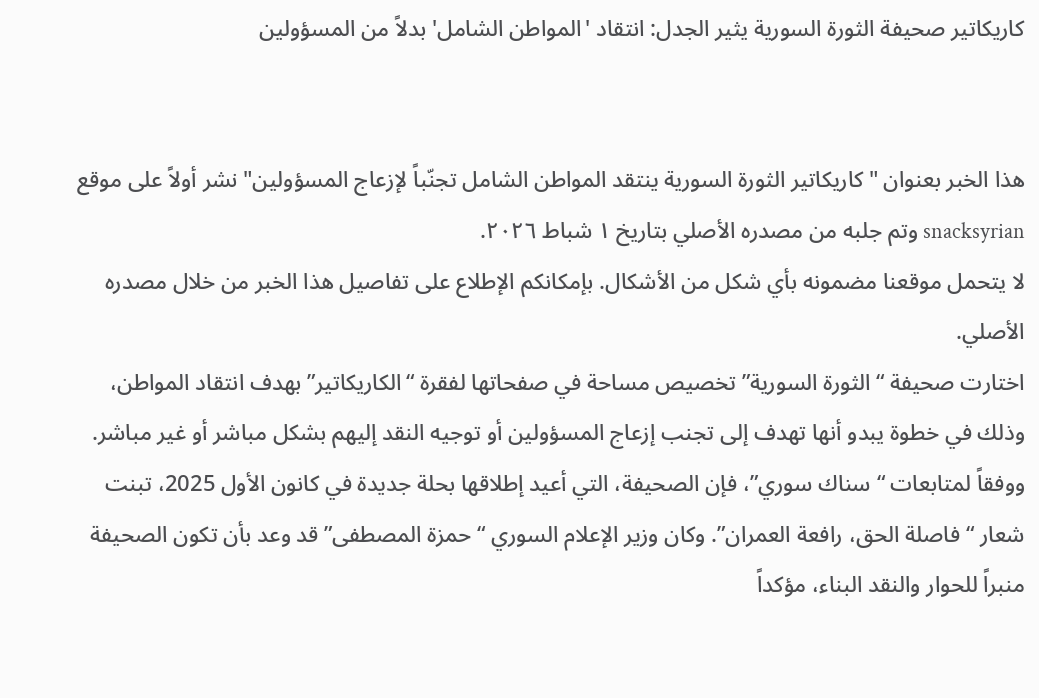كاريكاتير صحيفة الثورة السورية يثير الجدل: انتقاد 'المواطن الشامل' بدلاً من المسؤولين


هذا الخبر بعنوان "كاريكاتير الثورة السورية ينتقد المواطن الشامل تجنّباً لإزعاج المسؤولين" نشر أولاً على موقع snacksyrian وتم جلبه من مصدره الأصلي بتاريخ ١ شباط ٢٠٢٦.
لا يتحمل موقعنا مضمونه بأي شكل من الأشكال. بإمكانكم الإطلاع على تفاصيل هذا الخبر من خلال مصدره الأصلي.
اختارت صحيفة “الثورة السورية” تخصيص مساحة في صفحاتها لفقرة “الكاريكاتير” بهدف انتقاد المواطن، وذلك في خطوة يبدو أنها تهدف إلى تجنب إزعاج المسؤولين أو توجيه النقد إليهم بشكل مباشر أو غير مباشر.
ووفقاً لمتابعات “سناك سوري”، فإن الصحيفة، التي أعيد إطلاقها بحلة جديدة في كانون الأول 2025، تبنت شعار “فاصلة الحق، رافعة العمران”. وكان وزير الإعلام السوري “حمزة المصطفى” قد وعد بأن تكون الصحيفة منبراً للحوار والنقد البناء، مؤكداً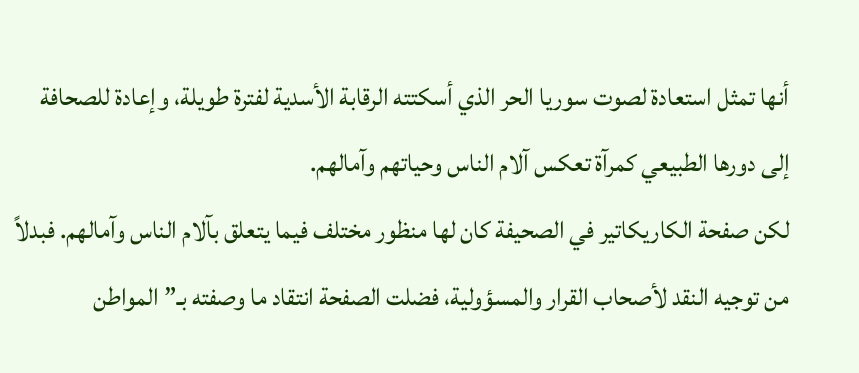أنها تمثل استعادة لصوت سوريا الحر الذي أسكتته الرقابة الأسدية لفترة طويلة، وإعادة للصحافة إلى دورها الطبيعي كمرآة تعكس آلام الناس وحياتهم وآمالهم.
لكن صفحة الكاريكاتير في الصحيفة كان لها منظور مختلف فيما يتعلق بآلام الناس وآمالهم. فبدلاً من توجيه النقد لأصحاب القرار والمسؤولية، فضلت الصفحة انتقاد ما وصفته بـ”المواطن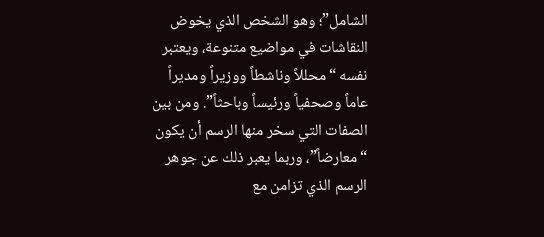الشامل”؛ وهو الشخص الذي يخوض النقاشات في مواضيع متنوعة، ويعتبر نفسه “محللاً وناشطاً ووزيراً ومديراً عاماً وصحفياً ورئيساً وباحثاً”. ومن بين الصفات التي سخر منها الرسم أن يكون “معارضاً”، وربما يعبر ذلك عن جوهر الرسم الذي تزامن مع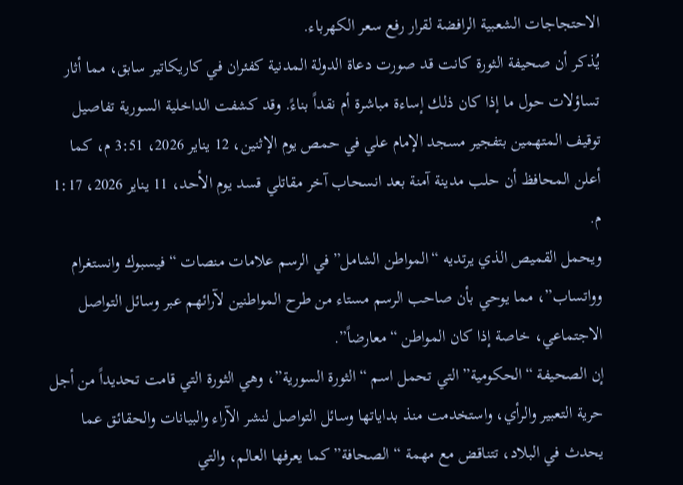الاحتجاجات الشعبية الرافضة لقرار رفع سعر الكهرباء.
يُذكر أن صحيفة الثورة كانت قد صورت دعاة الدولة المدنية كفئران في كاريكاتير سابق، مما أثار تساؤلات حول ما إذا كان ذلك إساءة مباشرة أم نقداً بناءً. وقد كشفت الداخلية السورية تفاصيل توقيف المتهمين بتفجير مسجد الإمام علي في حمص يوم الإثنين، 12 يناير 2026، 3:51 م، كما أعلن المحافظ أن حلب مدينة آمنة بعد انسحاب آخر مقاتلي قسد يوم الأحد، 11 يناير 2026، 1:17 م.
ويحمل القميص الذي يرتديه “المواطن الشامل” في الرسم علامات منصات “فيسبوك وانستغرام وواتساب”، مما يوحي بأن صاحب الرسم مستاء من طرح المواطنين لآرائهم عبر وسائل التواصل الاجتماعي، خاصة إذا كان المواطن “معارضاً”.
إن الصحيفة “الحكومية” التي تحمل اسم “الثورة السورية”، وهي الثورة التي قامت تحديداً من أجل حرية التعبير والرأي، واستخدمت منذ بداياتها وسائل التواصل لنشر الآراء والبيانات والحقائق عما يحدث في البلاد، تتناقض مع مهمة “الصحافة” كما يعرفها العالم، والتي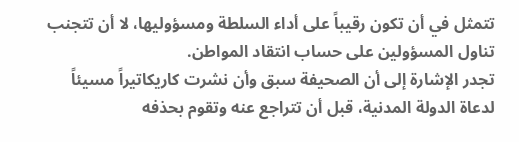تتمثل في أن تكون رقيباً على أداء السلطة ومسؤوليها، لا أن تتجنب تناول المسؤولين على حساب انتقاد المواطن.
تجدر الإشارة إلى أن الصحيفة سبق وأن نشرت كاريكاتيراً مسيئاً لدعاة الدولة المدنية، قبل أن تتراجع عنه وتقوم بحذفه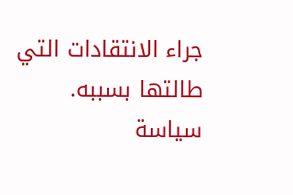جراء الانتقادات التي طالتها بسببه.
سياسة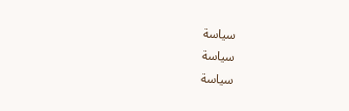سياسة
سياسة
سياسة